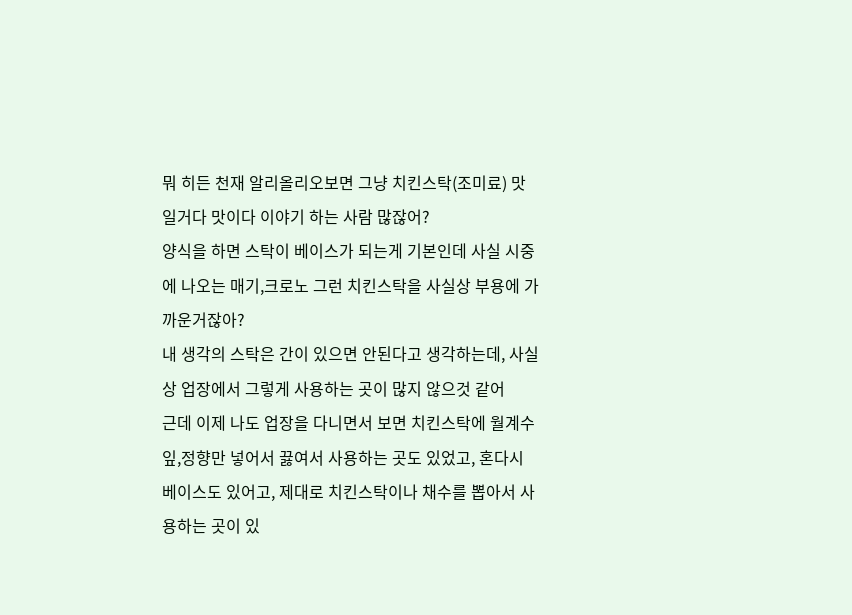뭐 히든 천재 알리올리오보면 그냥 치킨스탁(조미료) 맛일거다 맛이다 이야기 하는 사람 많잖어?
양식을 하면 스탁이 베이스가 되는게 기본인데 사실 시중에 나오는 매기,크로노 그런 치킨스탁을 사실상 부용에 가까운거잖아?
내 생각의 스탁은 간이 있으면 안된다고 생각하는데, 사실상 업장에서 그렇게 사용하는 곳이 많지 않으것 같어
근데 이제 나도 업장을 다니면서 보면 치킨스탁에 월계수잎,정향만 넣어서 끓여서 사용하는 곳도 있었고, 혼다시 베이스도 있어고, 제대로 치킨스탁이나 채수를 뽑아서 사용하는 곳이 있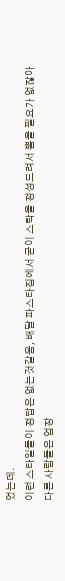었는데.
이런 스타일들이 정답은 없는것같음, 배달 파스타집에서 굳이 스탁을 정성드려서 뽑을 필요가 없잖아
다른 사람들은 업장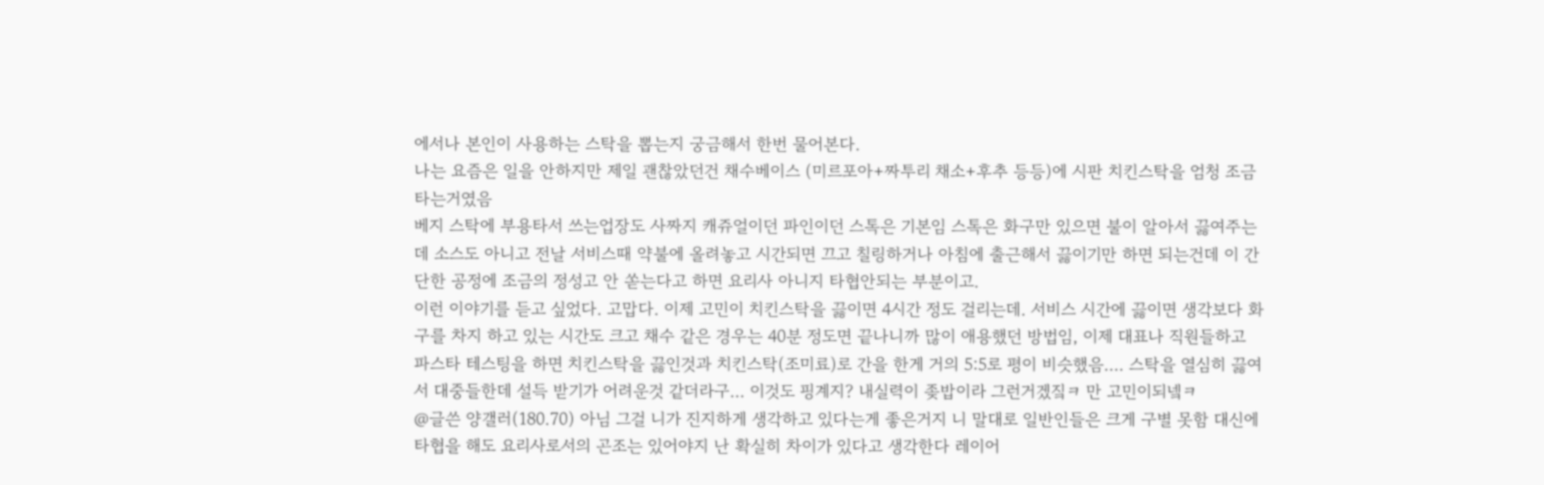에서나 본인이 사용하는 스탁을 뽑는지 궁금해서 한번 물어본다.
나는 요즘은 일을 안하지만 제일 괜찮았던건 채수베이스 (미르포아+짜투리 채소+후추 등등)에 시판 치킨스탁을 엄청 조금 타는거였음
베지 스탁에 부용타서 쓰는업장도 사짜지 캐쥬얼이던 파인이던 스톡은 기본임 스톡은 화구만 있으면 불이 알아서 끓여주는데 소스도 아니고 전날 서비스때 약불에 올려놓고 시간되면 끄고 칠링하거나 아침에 출근해서 끓이기만 하면 되는건데 이 간단한 공정에 조금의 정성고 안 쏟는다고 하면 요리사 아니지 타협안되는 부분이고.
이런 이야기를 듣고 싶었다. 고맙다. 이제 고민이 치킨스탁을 끓이면 4시간 정도 걸리는데. 서비스 시간에 끓이면 생각보다 화구를 차지 하고 있는 시간도 크고 채수 같은 경우는 40분 정도면 끝나니까 많이 애용했던 방법임, 이제 대표나 직원들하고 파스타 테스팅을 하면 치킨스탁을 끓인것과 치킨스탁(조미료)로 간을 한게 거의 5:5로 평이 비슷했음.... 스탁을 열심히 끓여서 대중들한데 설득 받기가 어려운것 같더라구... 이것도 핑계지? 내실력이 좆밥이라 그런거겠짘ㅋ 만 고민이되넼ㅋ
@글쓴 양갤러(180.70) 아님 그걸 니가 진지하게 생각하고 있다는게 좋은거지 니 말대로 일반인들은 크게 구별 못함 대신에 타협을 해도 요리사로서의 곤조는 있어야지 난 확실히 차이가 있다고 생각한다 레이어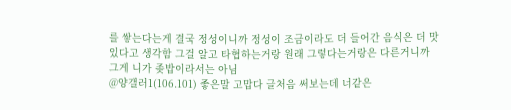를 쌓는다는게 결국 정성이니까 정성이 조금이라도 더 들어간 음식은 더 맛있다고 생각함 그걸 알고 타협하는거랑 원래 그렇다는거랑은 다른거니까 그게 니가 좆밥이라서는 아님
@양갤러1(106.101) 좋은말 고맙다 글처음 써보는데 너같은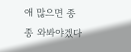애 많으면 종종 와봐야겠다